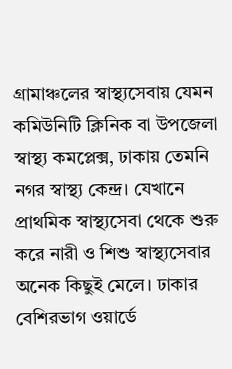গ্রামাঞ্চলের স্বাস্থ্যসেবায় যেমন কমিউনিটি ক্লিনিক বা উপজেলা স্বাস্থ্য কমপ্লেক্স, ঢাকায় তেমনি নগর স্বাস্থ্য কেন্দ্র। যেখানে প্রাথমিক স্বাস্থ্যসেবা থেকে শুরু করে নারী ও শিশু স্বাস্থ্যসেবার অনেক কিছুই মেলে। ঢাকার বেশিরভাগ ওয়ার্ডে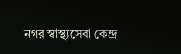নগর স্বাস্থ্যসেবা কেন্দ্র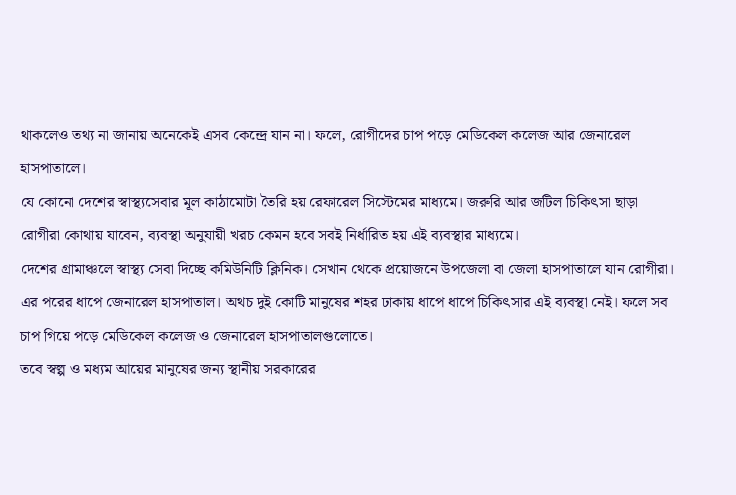থাকলেও তথ্য না জানায় অনেকেই এসব কেন্দ্রে যান না। ফলে, রোগীদের চাপ পড়ে মেডিকেল কলেজ আর জেনারেল হাসপাতালে।
যে কোনো দেশের স্বাস্থ্যসেবার মূল কাঠামোটা তৈরি হয় রেফারেল সিস্টেমের মাধ্যমে। জরুরি আর জটিল চিকিৎসা ছাড়া রোগীরা কোথায় যাবেন, ব্যবস্থা অনুযায়ী খরচ কেমন হবে সবই নির্ধারিত হয় এই ব্যবস্থার মাধ্যমে।
দেশের গ্রামাঞ্চলে স্বাস্থ্য সেবা দিচ্ছে কমিউনিটি ক্লিনিক। সেখান থেকে প্রয়োজনে উপজেলা বা জেলা হাসপাতালে যান রোগীরা। এর পরের ধাপে জেনারেল হাসপাতাল। অথচ দুই কোটি মানুষের শহর ঢাকায় ধাপে ধাপে চিকিৎসার এই ব্যবস্থা নেই। ফলে সব চাপ গিয়ে পড়ে মেডিকেল কলেজ ও জেনারেল হাসপাতালগুলোতে।
তবে স্বল্প ও মধ্যম আয়ের মানুষের জন্য স্থানীয় সরকারের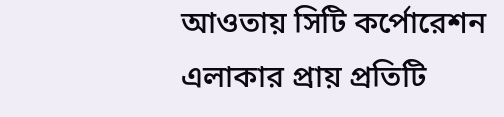আওতায় সিটি কর্পোরেশন এলাকার প্রায় প্রতিটি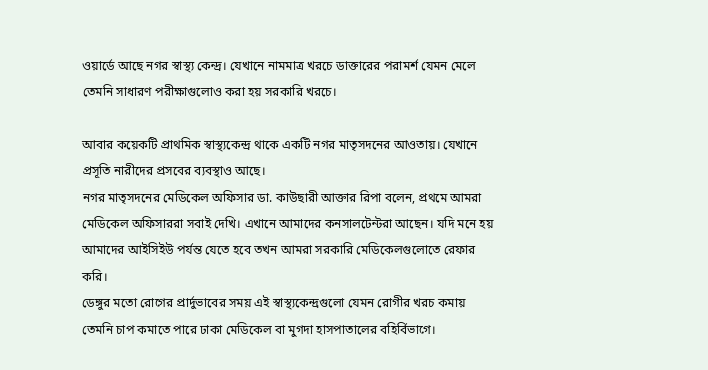ওয়ার্ডে আছে নগর স্বাস্থ্য কেন্দ্র। যেখানে নামমাত্র খরচে ডাক্তারের পরামর্শ যেমন মেলে তেমনি সাধারণ পরীক্ষাগুলোও করা হয় সরকারি খরচে।

আবার কয়েকটি প্রাথমিক স্বাস্থ্যকেন্দ্র থাকে একটি নগর মাতৃসদনের আওতায়। যেখানে প্রসূতি নারীদের প্রসবের ব্যবস্থাও আছে।
নগর মাতৃসদনের মেডিকেল অফিসার ডা. কাউছারী আক্তার রিপা বলেন, প্রথমে আমরা মেডিকেল অফিসাররা সবাই দেখি। এখানে আমাদের কনসালটেন্টরা আছেন। যদি মনে হয় আমাদের আইসিইউ পর্যন্ত যেতে হবে তখন আমরা সরকারি মেডিকেলগুলোতে রেফার করি।
ডেঙ্গুর মতো রোগের প্রার্দুভাবের সময় এই স্বাস্থ্যকেন্দ্রগুলো যেমন রোগীর খরচ কমায় তেমনি চাপ কমাতে পারে ঢাকা মেডিকেল বা মুগদা হাসপাতালের বহির্বিভাগে।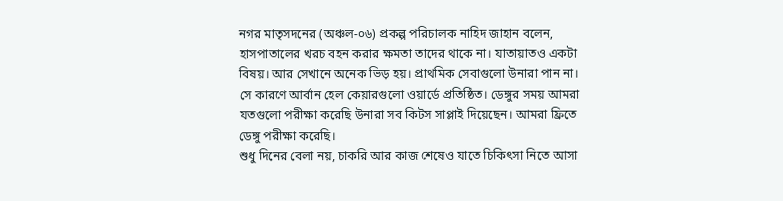নগর মাতৃসদনের (অঞ্চল-০৬) প্রকল্প পরিচালক নাহিদ জাহান বলেন, হাসপাতালের খরচ বহন করার ক্ষমতা তাদের থাকে না। যাতায়াতও একটা বিষয়। আর সেখানে অনেক ভিড় হয়। প্রাথমিক সেবাগুলো উনারা পান না। সে কারণে আর্বান হেল কেয়ারগুলো ওয়ার্ডে প্রতিষ্ঠিত। ডেঙ্গুর সময় আমরা যতগুলো পরীক্ষা করেছি উনারা সব কিটস সাপ্লাই দিয়েছেন। আমরা ফ্রিতে ডেঙ্গু পরীক্ষা করেছি।
শুধু দিনের বেলা নয়, চাকরি আর কাজ শেষেও যাতে চিকিৎসা নিতে আসা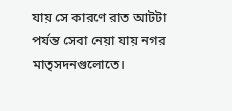যায় সে কারণে রাত আটটা পর্যন্ত সেবা নেয়া যায় নগর মাতৃসদনগুলোতে।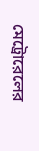মেট্রোরেলের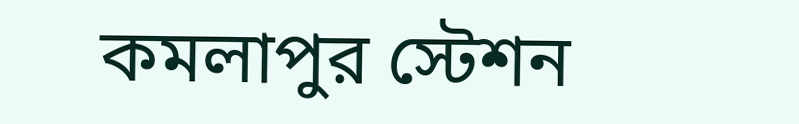কমলাপুর স্টেশন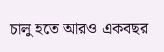চালু হতে আরও একবছর